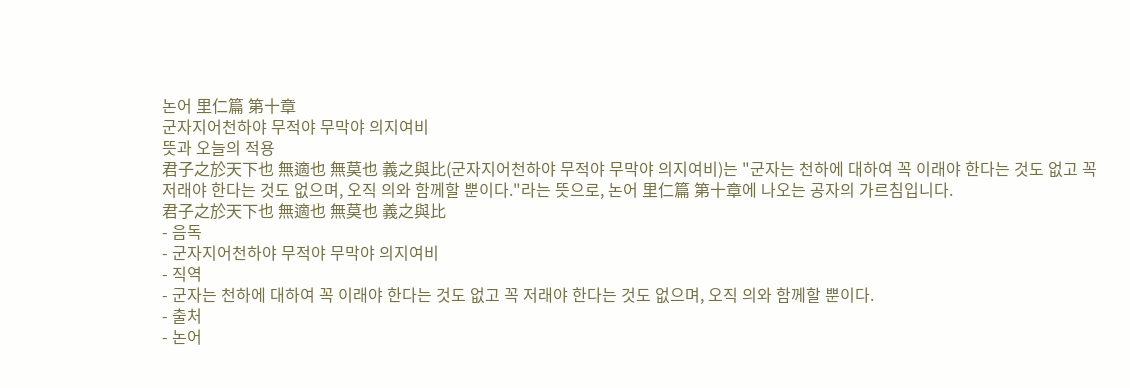논어 里仁篇 第十章
군자지어천하야 무적야 무막야 의지여비
뜻과 오늘의 적용
君子之於天下也 無適也 無莫也 義之與比(군자지어천하야 무적야 무막야 의지여비)는 "군자는 천하에 대하여 꼭 이래야 한다는 것도 없고 꼭 저래야 한다는 것도 없으며, 오직 의와 함께할 뿐이다."라는 뜻으로, 논어 里仁篇 第十章에 나오는 공자의 가르침입니다.
君子之於天下也 無適也 無莫也 義之與比
- 음독
- 군자지어천하야 무적야 무막야 의지여비
- 직역
- 군자는 천하에 대하여 꼭 이래야 한다는 것도 없고 꼭 저래야 한다는 것도 없으며, 오직 의와 함께할 뿐이다.
- 출처
- 논어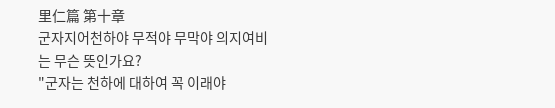里仁篇 第十章
군자지어천하야 무적야 무막야 의지여비는 무슨 뜻인가요?
"군자는 천하에 대하여 꼭 이래야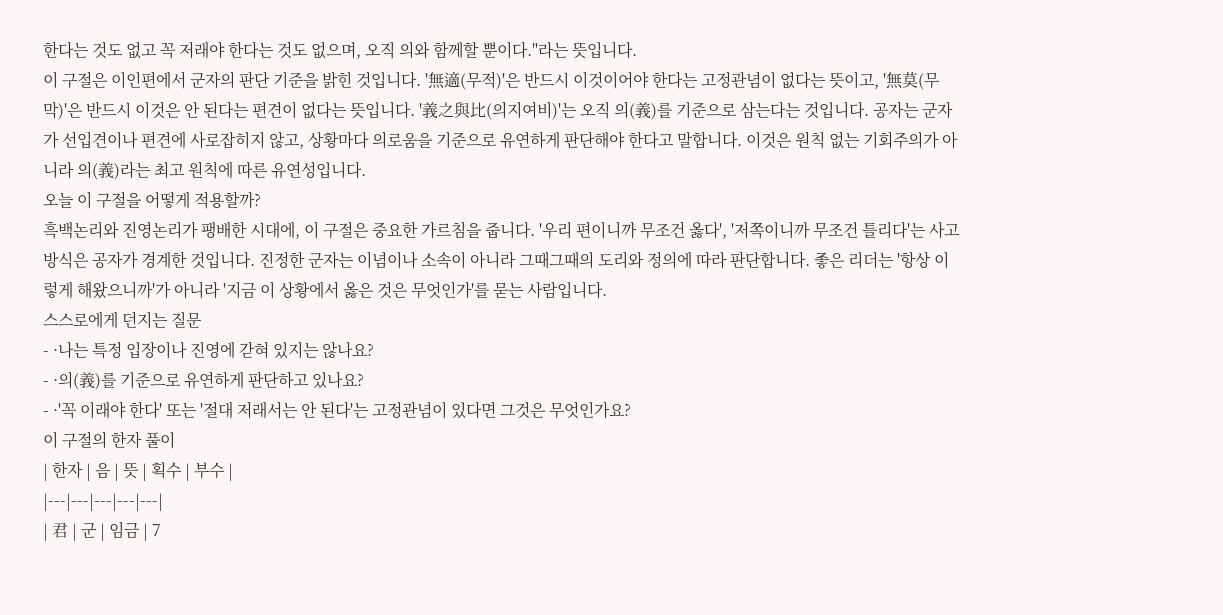한다는 것도 없고 꼭 저래야 한다는 것도 없으며, 오직 의와 함께할 뿐이다."라는 뜻입니다.
이 구절은 이인편에서 군자의 판단 기준을 밝힌 것입니다. '無適(무적)'은 반드시 이것이어야 한다는 고정관념이 없다는 뜻이고, '無莫(무막)'은 반드시 이것은 안 된다는 편견이 없다는 뜻입니다. '義之與比(의지여비)'는 오직 의(義)를 기준으로 삼는다는 것입니다. 공자는 군자가 선입견이나 편견에 사로잡히지 않고, 상황마다 의로움을 기준으로 유연하게 판단해야 한다고 말합니다. 이것은 원칙 없는 기회주의가 아니라 의(義)라는 최고 원칙에 따른 유연성입니다.
오늘 이 구절을 어떻게 적용할까?
흑백논리와 진영논리가 팽배한 시대에, 이 구절은 중요한 가르침을 줍니다. '우리 편이니까 무조건 옳다', '저쪽이니까 무조건 틀리다'는 사고방식은 공자가 경계한 것입니다. 진정한 군자는 이념이나 소속이 아니라 그때그때의 도리와 정의에 따라 판단합니다. 좋은 리더는 '항상 이렇게 해왔으니까'가 아니라 '지금 이 상황에서 옳은 것은 무엇인가'를 묻는 사람입니다.
스스로에게 던지는 질문
- ·나는 특정 입장이나 진영에 갇혀 있지는 않나요?
- ·의(義)를 기준으로 유연하게 판단하고 있나요?
- ·'꼭 이래야 한다' 또는 '절대 저래서는 안 된다'는 고정관념이 있다면 그것은 무엇인가요?
이 구절의 한자 풀이
| 한자 | 음 | 뜻 | 획수 | 부수 |
|---|---|---|---|---|
| 君 | 군 | 임금 | 7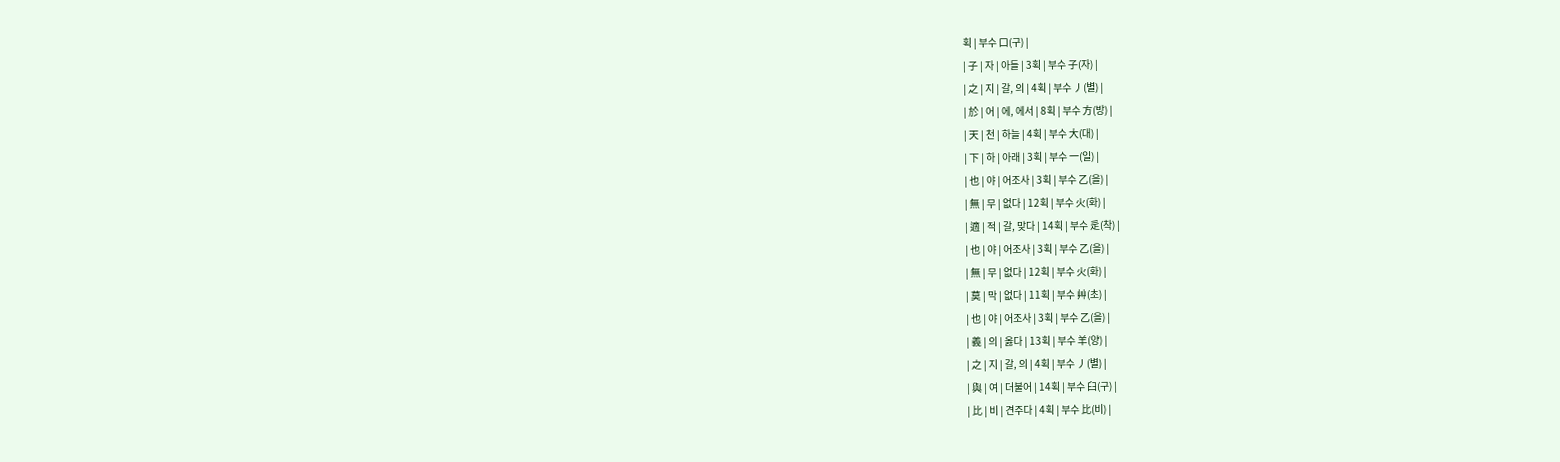획 | 부수 口(구) |
| 子 | 자 | 아들 | 3획 | 부수 子(자) |
| 之 | 지 | 갈, 의 | 4획 | 부수 丿(별) |
| 於 | 어 | 에, 에서 | 8획 | 부수 方(방) |
| 天 | 천 | 하늘 | 4획 | 부수 大(대) |
| 下 | 하 | 아래 | 3획 | 부수 一(일) |
| 也 | 야 | 어조사 | 3획 | 부수 乙(을) |
| 無 | 무 | 없다 | 12획 | 부수 火(화) |
| 適 | 적 | 갈, 맞다 | 14획 | 부수 辵(착) |
| 也 | 야 | 어조사 | 3획 | 부수 乙(을) |
| 無 | 무 | 없다 | 12획 | 부수 火(화) |
| 莫 | 막 | 없다 | 11획 | 부수 艸(초) |
| 也 | 야 | 어조사 | 3획 | 부수 乙(을) |
| 義 | 의 | 옳다 | 13획 | 부수 羊(양) |
| 之 | 지 | 갈, 의 | 4획 | 부수 丿(별) |
| 與 | 여 | 더불어 | 14획 | 부수 臼(구) |
| 比 | 비 | 견주다 | 4획 | 부수 比(비) |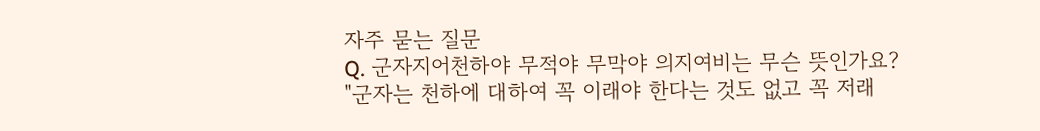자주 묻는 질문
Q. 군자지어천하야 무적야 무막야 의지여비는 무슨 뜻인가요?
"군자는 천하에 대하여 꼭 이래야 한다는 것도 없고 꼭 저래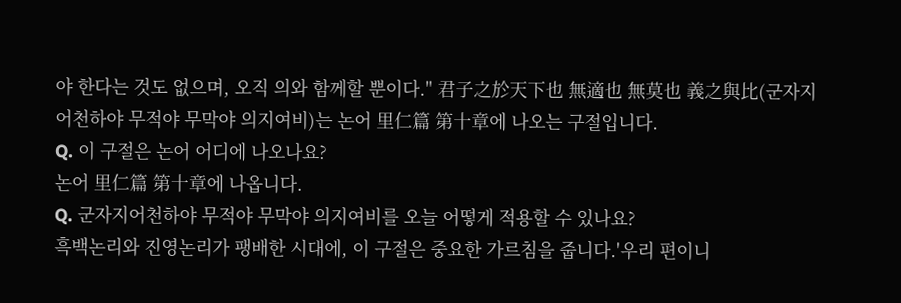야 한다는 것도 없으며, 오직 의와 함께할 뿐이다." 君子之於天下也 無適也 無莫也 義之與比(군자지어천하야 무적야 무막야 의지여비)는 논어 里仁篇 第十章에 나오는 구절입니다.
Q. 이 구절은 논어 어디에 나오나요?
논어 里仁篇 第十章에 나옵니다.
Q. 군자지어천하야 무적야 무막야 의지여비를 오늘 어떻게 적용할 수 있나요?
흑백논리와 진영논리가 팽배한 시대에, 이 구절은 중요한 가르침을 줍니다.'우리 편이니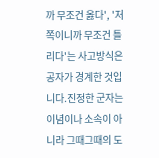까 무조건 옳다', '저쪽이니까 무조건 틀리다'는 사고방식은 공자가 경계한 것입니다.진정한 군자는 이념이나 소속이 아니라 그때그때의 도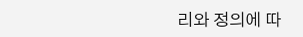리와 정의에 따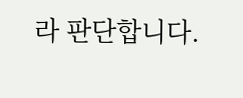라 판단합니다.